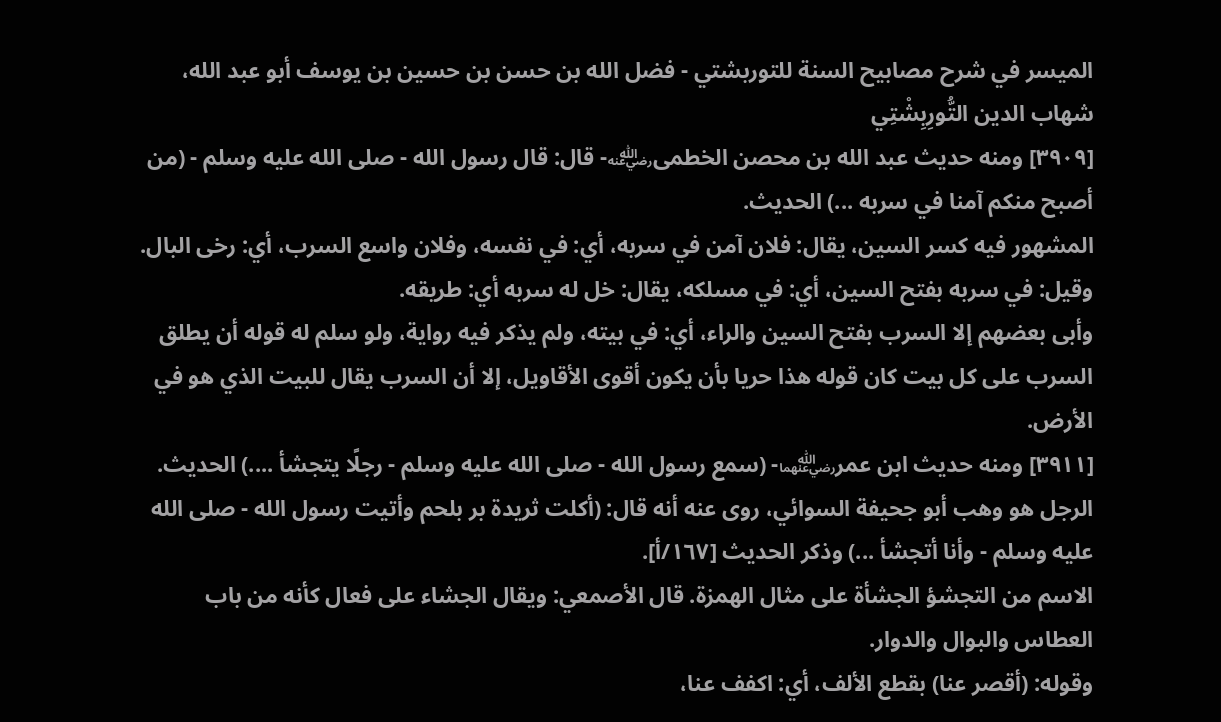الميسر في شرح مصابيح السنة للتوربشتي - فضل الله بن حسن بن حسين بن يوسف أبو عبد الله، شهاب الدين التُّورِبِشْتِي
[٣٩٠٩] ومنه حديث عبد الله بن محصن الخطمى﵁- قال: قال رسول الله - صلى الله عليه وسلم - (من أصبح منكم آمنا في سربه ...) الحديث.
المشهور فيه كسر السين، يقال: فلان آمن في سربه، أي: في نفسه، وفلان واسع السرب، أي: رخى البال. وقيل: في سربه بفتح السين، أي: في مسلكه، يقال: خل له سربه أي: طريقه.
وأبى بعضهم إلا السرب بفتح السين والراء، أي: في بيته، ولم يذكر فيه رواية، ولو سلم له قوله أن يطلق السرب على كل بيت كان قوله هذا حريا بأن يكون أقوى الأقاويل، إلا أن السرب يقال للبيت الذي هو في الأرض.
[٣٩١١] ومنه حديث ابن عمر﵄- (سمع رسول الله - صلى الله عليه وسلم - رجلًا يتجشأ ....) الحديث. الرجل هو وهب أبو جحيفة السوائي، روى عنه أنه قال: (أكلت ثريدة بر بلحم وأتيت رسول الله - صلى الله عليه وسلم - وأنا أتجشأ ...) وذكر الحديث [١٦٧/أ].
الاسم من التجشؤ الجشأة على مثال الهمزة. قال الأصمعي: ويقال الجشاء على فعال كأنه من باب العطاس والبوال والدوار.
وقوله: (أقصر عنا) بقطع الألف، أي: اكفف عنا،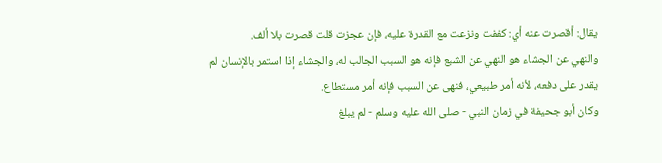يقال: أقصرت عنه أي: كففت ونزعت مع القدرة عليه، فإن عجزت قلت قصرت بلا ألف.
والنهي عن الجشاء هو النهي عن الشبع فإنه هو السبب الجالب له، والجشاء إذا استمر بالإنسان لم يقدر على دفعه، لأنه أمر طبيعي، فنهى عن السبب فإنه أمر مستطاع.
وكان أبو جحيفة في زمان النبي - صلى الله عليه وسلم - لم يبلغ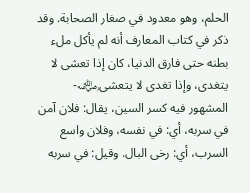الحلم، وهو معدود في صغار الصحابة. وقد ذكر في كتاب المعارف أنه لم يأكل ملء بطنه حتى فارق الدنيا، كان إذا تعشى لا يتغدى، وإذا تغدى لا يتعشى﵁-
المشهور فيه كسر السين، يقال: فلان آمن في سربه، أي: في نفسه، وفلان واسع السرب، أي: رخى البال. وقيل: في سربه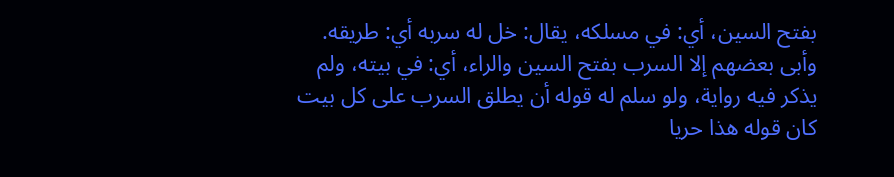بفتح السين، أي: في مسلكه، يقال: خل له سربه أي: طريقه.
وأبى بعضهم إلا السرب بفتح السين والراء، أي: في بيته، ولم يذكر فيه رواية، ولو سلم له قوله أن يطلق السرب على كل بيت كان قوله هذا حريا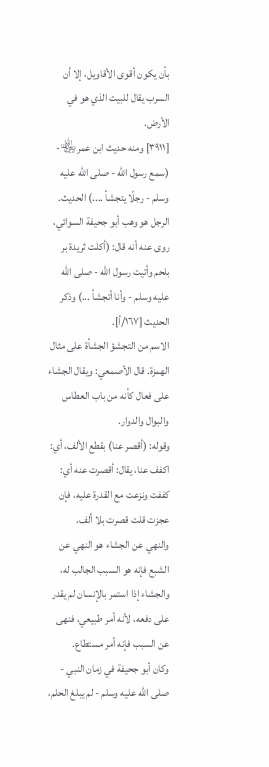بأن يكون أقوى الأقاويل، إلا أن السرب يقال للبيت الذي هو في الأرض.
[٣٩١١] ومنه حديث ابن عمر﵄- (سمع رسول الله - صلى الله عليه وسلم - رجلًا يتجشأ ....) الحديث. الرجل هو وهب أبو جحيفة السوائي، روى عنه أنه قال: (أكلت ثريدة بر بلحم وأتيت رسول الله - صلى الله عليه وسلم - وأنا أتجشأ ...) وذكر الحديث [١٦٧/أ].
الاسم من التجشؤ الجشأة على مثال الهمزة. قال الأصمعي: ويقال الجشاء على فعال كأنه من باب العطاس والبوال والدوار.
وقوله: (أقصر عنا) بقطع الألف، أي: اكفف عنا، يقال: أقصرت عنه أي: كففت ونزعت مع القدرة عليه، فإن عجزت قلت قصرت بلا ألف.
والنهي عن الجشاء هو النهي عن الشبع فإنه هو السبب الجالب له، والجشاء إذا استمر بالإنسان لم يقدر على دفعه، لأنه أمر طبيعي، فنهى عن السبب فإنه أمر مستطاع.
وكان أبو جحيفة في زمان النبي - صلى الله عليه وسلم - لم يبلغ الحلم،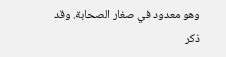وهو معدود في صغار الصحابة. وقد ذكر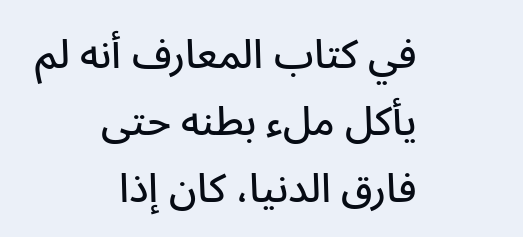في كتاب المعارف أنه لم يأكل ملء بطنه حتى فارق الدنيا، كان إذا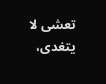تعشى لا يتغدى،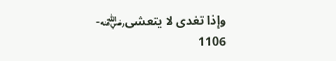وإذا تغدى لا يتعشى﵁-
1106